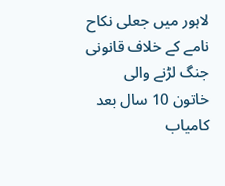لاہور میں جعلی نکاح نامے کے خلاف قانونی جنگ لڑنے والی خاتون 10 سال بعد کامیاب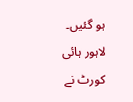ہو گئیں۔
لاہور ہائی کورٹ نے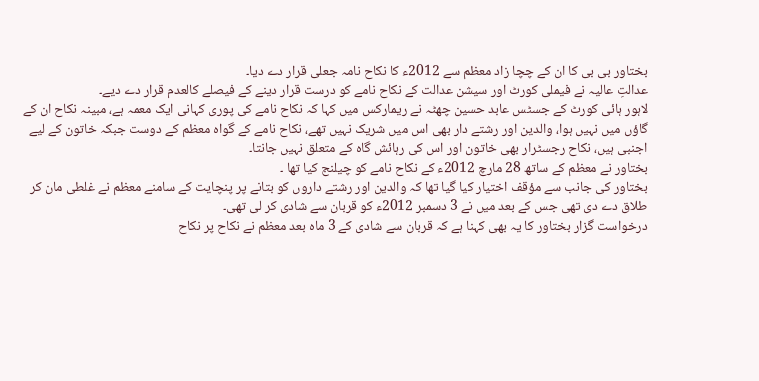بختاور بی بی کا ان کے چچا زاد معظم سے 2012ء کا نکاح نامہ جعلی قرار دے دیا۔
عدالتِ عالیہ نے فیملی کورٹ اور سیشن عدالت کے نکاح نامے کو درست قرار دینے کے فیصلے کالعدم قرار دے دیے۔
لاہور ہائی کورٹ کے جسٹس عابد حسین چھٹہ نے ریمارکس میں کہا کہ نکاح نامے کی پوری کہانی ایک معمہ ہے، مبینہ نکاح ان کے گاؤں میں نہیں ہوا، والدین اور رشتے دار بھی اس میں شریک نہیں تھے، نکاح نامے کے گواہ معظم کے دوست جبکہ خاتون کے لیے اجنبی ہیں، نکاح رجسٹرار بھی خاتون اور اس کی رہائش گاہ کے متعلق نہیں جانتا۔
بختاور نے معظم کے ساتھ 28 مارچ 2012ء کے نکاح نامے کو چیلنج کیا تھا ۔
بختاور کی جانب سے مؤقف اختیار کیا گیا تھا کہ والدین اور رشتے داروں کو بتانے پر پنچایت کے سامنے معظم نے غلطی مان کر طلاق دے دی تھی جس کے بعد میں نے 3 دسمبر 2012ء کو قربان سے شادی کر لی تھی۔
درخواست گزار بختاور کا یہ بھی کہنا ہے کہ قربان سے شادی کے 3 ماہ بعد معظم نے نکاح پر نکاح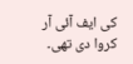کی ایف آئی آر کروا دی تھی۔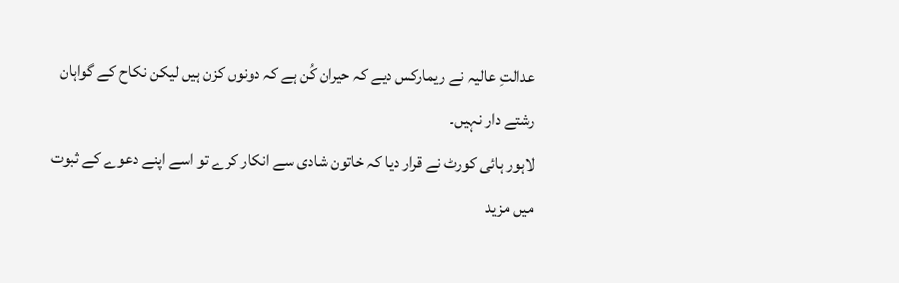عدالتِ عالیہ نے ریمارکس دیے کہ حیران کُن ہے کہ دونوں کزن ہیں لیکن نکاح کے گواہان رشتے دار نہیں۔
لاہور ہائی کورٹ نے قرار دیا کہ خاتون شادی سے انکار کرے تو اسے اپنے دعوے کے ثبوت میں مزید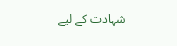شہادت کے لیے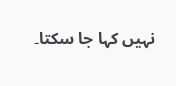نہیں کہا جا سکتا۔